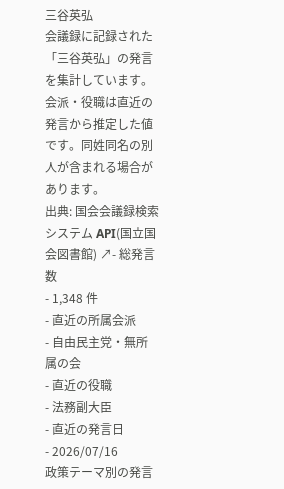三谷英弘
会議録に記録された「三谷英弘」の発言を集計しています。会派・役職は直近の発言から推定した値です。同姓同名の別人が含まれる場合があります。
出典: 国会会議録検索システム API(国立国会図書館) ↗- 総発言数
- 1,348 件
- 直近の所属会派
- 自由民主党・無所属の会
- 直近の役職
- 法務副大臣
- 直近の発言日
- 2026/07/16
政策テーマ別の発言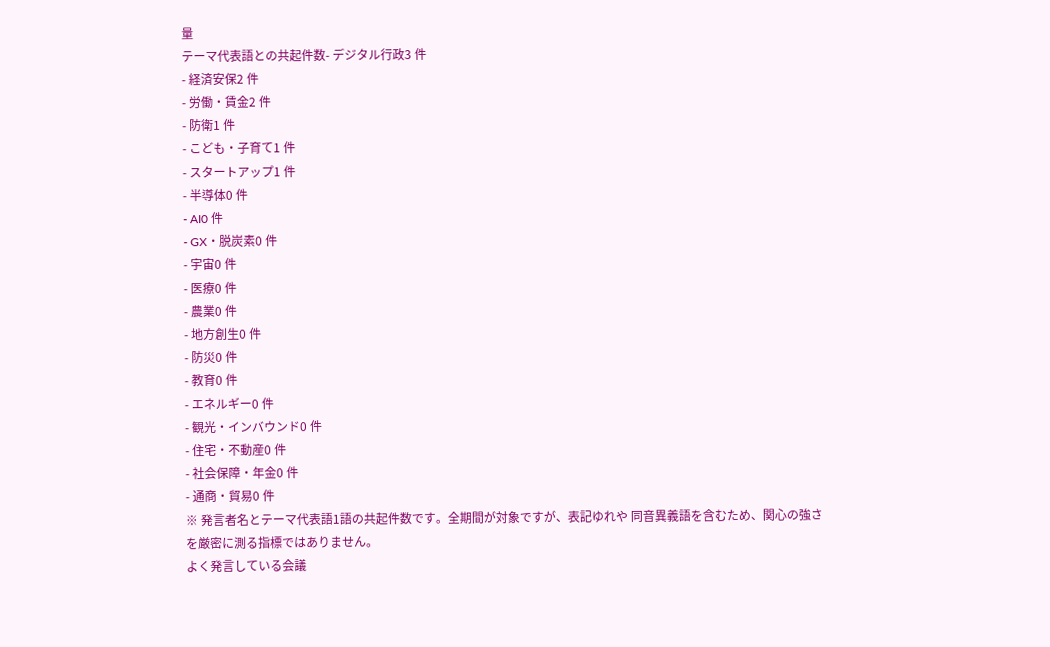量
テーマ代表語との共起件数- デジタル行政3 件
- 経済安保2 件
- 労働・賃金2 件
- 防衛1 件
- こども・子育て1 件
- スタートアップ1 件
- 半導体0 件
- AI0 件
- GX・脱炭素0 件
- 宇宙0 件
- 医療0 件
- 農業0 件
- 地方創生0 件
- 防災0 件
- 教育0 件
- エネルギー0 件
- 観光・インバウンド0 件
- 住宅・不動産0 件
- 社会保障・年金0 件
- 通商・貿易0 件
※ 発言者名とテーマ代表語1語の共起件数です。全期間が対象ですが、表記ゆれや 同音異義語を含むため、関心の強さを厳密に測る指標ではありません。
よく発言している会議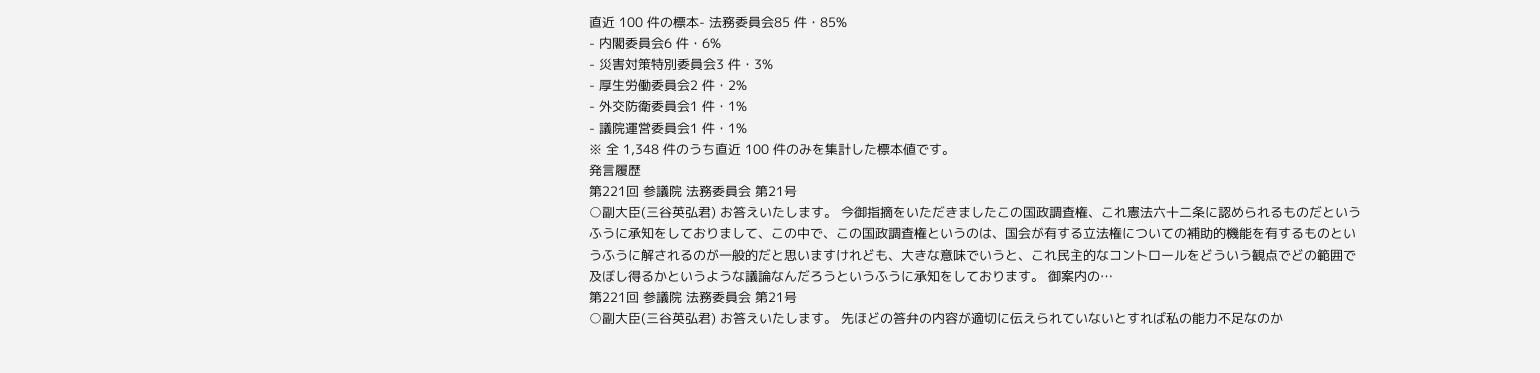直近 100 件の標本- 法務委員会85 件・85%
- 内閣委員会6 件・6%
- 災害対策特別委員会3 件・3%
- 厚生労働委員会2 件・2%
- 外交防衛委員会1 件・1%
- 議院運営委員会1 件・1%
※ 全 1,348 件のうち直近 100 件のみを集計した標本値です。
発言履歴
第221回 参議院 法務委員会 第21号
○副大臣(三谷英弘君) お答えいたします。 今御指摘をいただきましたこの国政調査権、これ憲法六十二条に認められるものだというふうに承知をしておりまして、この中で、この国政調査権というのは、国会が有する立法権についての補助的機能を有するものというふうに解されるのが一般的だと思いますけれども、大きな意味でいうと、これ民主的なコントロールをどういう観点でどの範囲で及ぼし得るかというような議論なんだろうというふうに承知をしております。 御案内の…
第221回 参議院 法務委員会 第21号
○副大臣(三谷英弘君) お答えいたします。 先ほどの答弁の内容が適切に伝えられていないとすれば私の能力不足なのか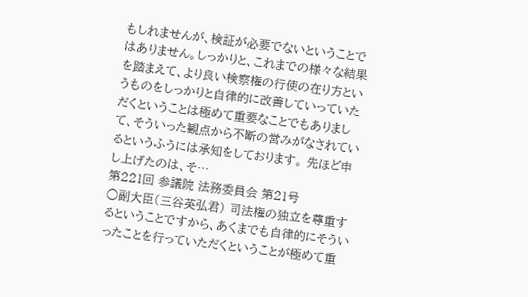もしれませんが、検証が必要でないということではありません。しっかりと、これまでの様々な結果を踏まえて、より良い検察権の行使の在り方というものをしっかりと自律的に改善していっていただくということは極めて重要なことでもありまして、そういった観点から不断の営みがなされているというふうには承知をしております。 先ほど申し上げたのは、そ…
第221回 参議院 法務委員会 第21号
○副大臣(三谷英弘君) 司法権の独立を尊重するということですから、あくまでも自律的にそういったことを行っていただくということが極めて重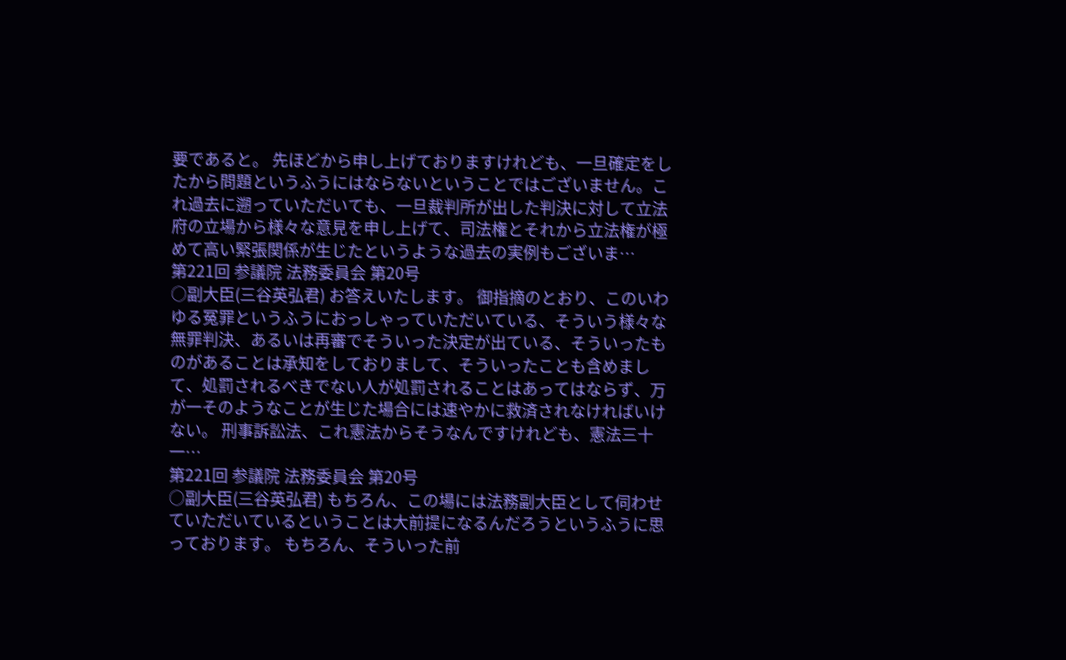要であると。 先ほどから申し上げておりますけれども、一旦確定をしたから問題というふうにはならないということではございません。これ過去に遡っていただいても、一旦裁判所が出した判決に対して立法府の立場から様々な意見を申し上げて、司法権とそれから立法権が極めて高い緊張関係が生じたというような過去の実例もございま…
第221回 参議院 法務委員会 第20号
○副大臣(三谷英弘君) お答えいたします。 御指摘のとおり、このいわゆる冤罪というふうにおっしゃっていただいている、そういう様々な無罪判決、あるいは再審でそういった決定が出ている、そういったものがあることは承知をしておりまして、そういったことも含めまして、処罰されるべきでない人が処罰されることはあってはならず、万が一そのようなことが生じた場合には速やかに救済されなければいけない。 刑事訴訟法、これ憲法からそうなんですけれども、憲法三十一…
第221回 参議院 法務委員会 第20号
○副大臣(三谷英弘君) もちろん、この場には法務副大臣として伺わせていただいているということは大前提になるんだろうというふうに思っております。 もちろん、そういった前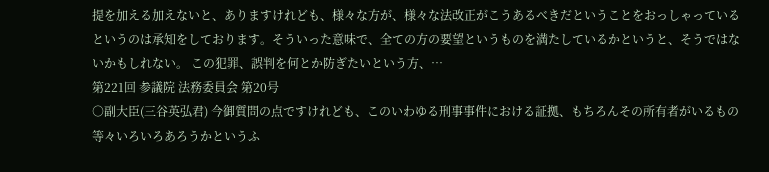提を加える加えないと、ありますけれども、様々な方が、様々な法改正がこうあるべきだということをおっしゃっているというのは承知をしております。そういった意味で、全ての方の要望というものを満たしているかというと、そうではないかもしれない。 この犯罪、誤判を何とか防ぎたいという方、…
第221回 参議院 法務委員会 第20号
○副大臣(三谷英弘君) 今御質問の点ですけれども、このいわゆる刑事事件における証拠、もちろんその所有者がいるもの等々いろいろあろうかというふ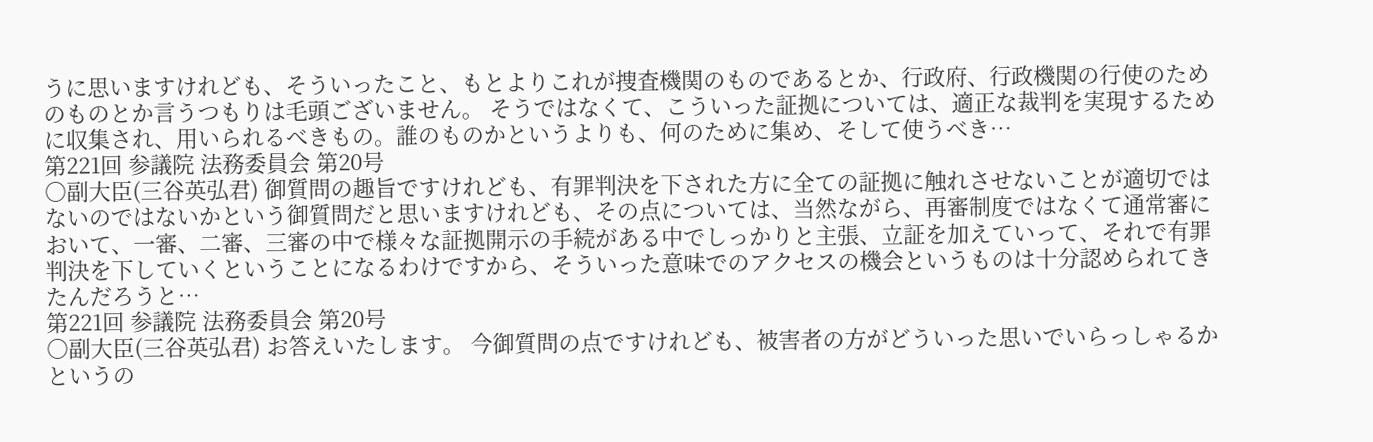うに思いますけれども、そういったこと、もとよりこれが捜査機関のものであるとか、行政府、行政機関の行使のためのものとか言うつもりは毛頭ございません。 そうではなくて、こういった証拠については、適正な裁判を実現するために収集され、用いられるべきもの。誰のものかというよりも、何のために集め、そして使うべき…
第221回 参議院 法務委員会 第20号
○副大臣(三谷英弘君) 御質問の趣旨ですけれども、有罪判決を下された方に全ての証拠に触れさせないことが適切ではないのではないかという御質問だと思いますけれども、その点については、当然ながら、再審制度ではなくて通常審において、一審、二審、三審の中で様々な証拠開示の手続がある中でしっかりと主張、立証を加えていって、それで有罪判決を下していくということになるわけですから、そういった意味でのアクセスの機会というものは十分認められてきたんだろうと…
第221回 参議院 法務委員会 第20号
○副大臣(三谷英弘君) お答えいたします。 今御質問の点ですけれども、被害者の方がどういった思いでいらっしゃるかというの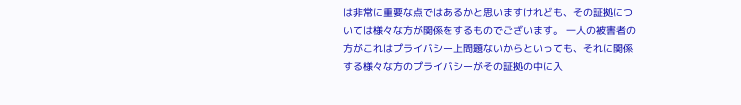は非常に重要な点ではあるかと思いますけれども、その証拠については様々な方が関係をするものでございます。 一人の被害者の方がこれはプライバシー上問題ないからといっても、それに関係する様々な方のプライバシーがその証拠の中に入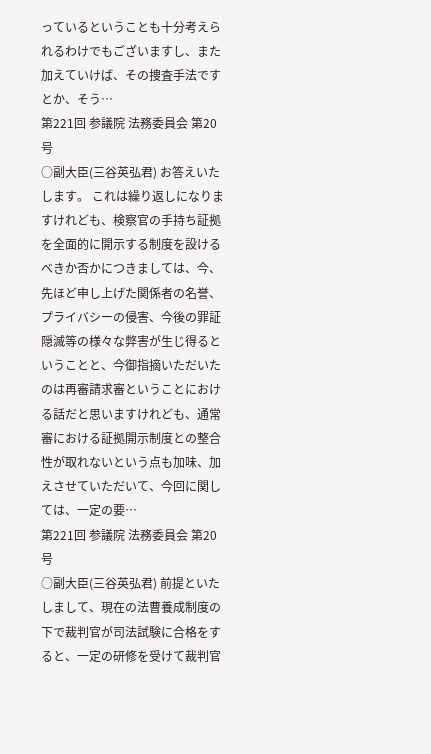っているということも十分考えられるわけでもございますし、また加えていけば、その捜査手法ですとか、そう…
第221回 参議院 法務委員会 第20号
○副大臣(三谷英弘君) お答えいたします。 これは繰り返しになりますけれども、検察官の手持ち証拠を全面的に開示する制度を設けるべきか否かにつきましては、今、先ほど申し上げた関係者の名誉、プライバシーの侵害、今後の罪証隠滅等の様々な弊害が生じ得るということと、今御指摘いただいたのは再審請求審ということにおける話だと思いますけれども、通常審における証拠開示制度との整合性が取れないという点も加味、加えさせていただいて、今回に関しては、一定の要…
第221回 参議院 法務委員会 第20号
○副大臣(三谷英弘君) 前提といたしまして、現在の法曹養成制度の下で裁判官が司法試験に合格をすると、一定の研修を受けて裁判官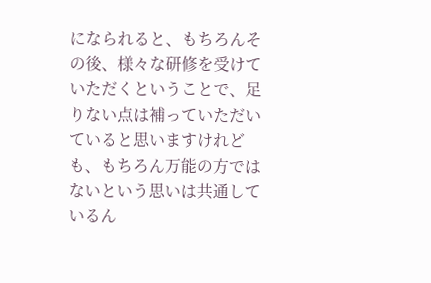になられると、もちろんその後、様々な研修を受けていただくということで、足りない点は補っていただいていると思いますけれども、もちろん万能の方ではないという思いは共通しているん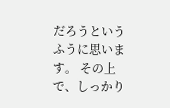だろうというふうに思います。 その上で、しっかり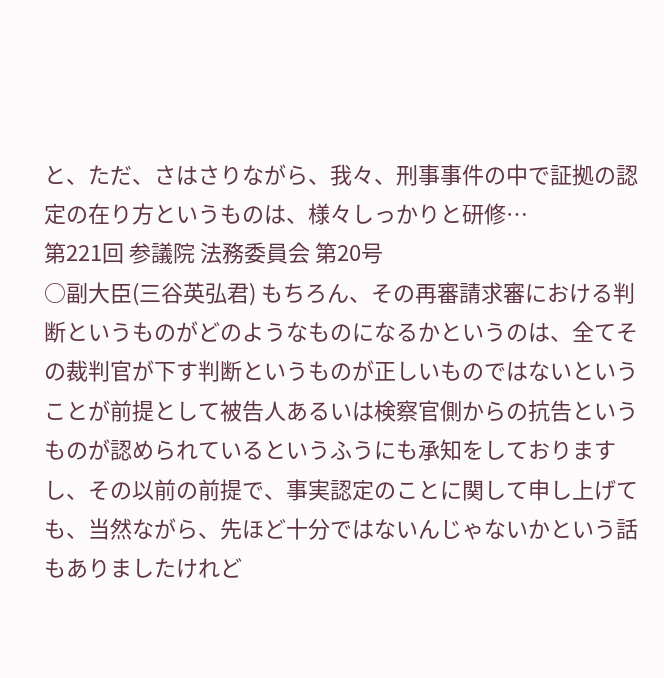と、ただ、さはさりながら、我々、刑事事件の中で証拠の認定の在り方というものは、様々しっかりと研修…
第221回 参議院 法務委員会 第20号
○副大臣(三谷英弘君) もちろん、その再審請求審における判断というものがどのようなものになるかというのは、全てその裁判官が下す判断というものが正しいものではないということが前提として被告人あるいは検察官側からの抗告というものが認められているというふうにも承知をしておりますし、その以前の前提で、事実認定のことに関して申し上げても、当然ながら、先ほど十分ではないんじゃないかという話もありましたけれど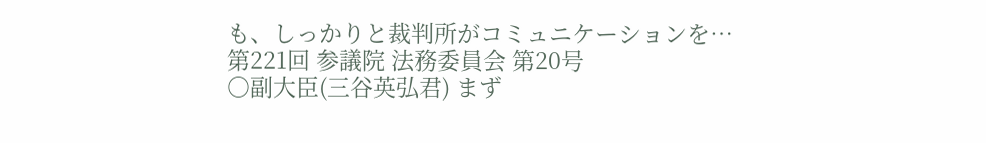も、しっかりと裁判所がコミュニケーションを…
第221回 参議院 法務委員会 第20号
○副大臣(三谷英弘君) まず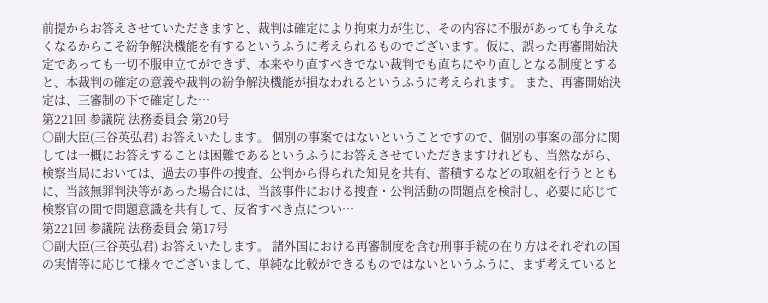前提からお答えさせていただきますと、裁判は確定により拘束力が生じ、その内容に不服があっても争えなくなるからこそ紛争解決機能を有するというふうに考えられるものでございます。仮に、誤った再審開始決定であっても一切不服申立てができず、本来やり直すべきでない裁判でも直ちにやり直しとなる制度とすると、本裁判の確定の意義や裁判の紛争解決機能が損なわれるというふうに考えられます。 また、再審開始決定は、三審制の下で確定した…
第221回 参議院 法務委員会 第20号
○副大臣(三谷英弘君) お答えいたします。 個別の事案ではないということですので、個別の事案の部分に関しては一概にお答えすることは困難であるというふうにお答えさせていただきますけれども、当然ながら、検察当局においては、過去の事件の捜査、公判から得られた知見を共有、蓄積するなどの取組を行うとともに、当該無罪判決等があった場合には、当該事件における捜査・公判活動の問題点を検討し、必要に応じて検察官の間で問題意識を共有して、反省すべき点につい…
第221回 参議院 法務委員会 第17号
○副大臣(三谷英弘君) お答えいたします。 諸外国における再審制度を含む刑事手続の在り方はそれぞれの国の実情等に応じて様々でございまして、単純な比較ができるものではないというふうに、まず考えていると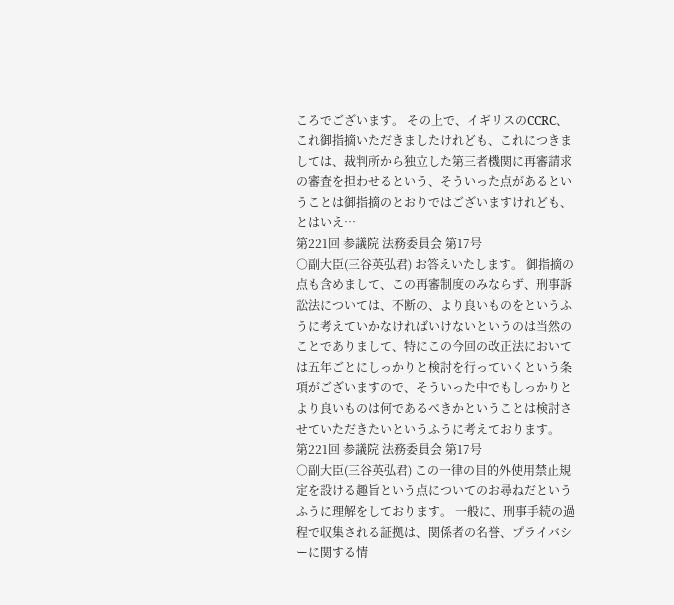ころでございます。 その上で、イギリスのCCRC、これ御指摘いただきましたけれども、これにつきましては、裁判所から独立した第三者機関に再審請求の審査を担わせるという、そういった点があるということは御指摘のとおりではございますけれども、とはいえ…
第221回 参議院 法務委員会 第17号
○副大臣(三谷英弘君) お答えいたします。 御指摘の点も含めまして、この再審制度のみならず、刑事訴訟法については、不断の、より良いものをというふうに考えていかなければいけないというのは当然のことでありまして、特にこの今回の改正法においては五年ごとにしっかりと検討を行っていくという条項がございますので、そういった中でもしっかりとより良いものは何であるべきかということは検討させていただきたいというふうに考えております。
第221回 参議院 法務委員会 第17号
○副大臣(三谷英弘君) この一律の目的外使用禁止規定を設ける趣旨という点についてのお尋ねだというふうに理解をしております。 一般に、刑事手続の過程で収集される証拠は、関係者の名誉、プライバシーに関する情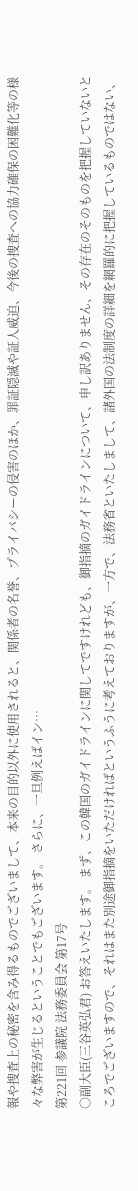報や捜査上の秘密を含み得るものでございまして、本来の目的以外に使用されると、関係者の名誉、プライバシーの侵害のほか、罪証隠滅や証人威迫、今後の捜査への協力確保の困難化等の様々な弊害が生じるということでもございます。 さらに、一旦例えばイン…
第221回 参議院 法務委員会 第17号
○副大臣(三谷英弘君) お答えいたします。 まず、この韓国のガイドラインに関してですけれども、御指摘のガイドラインについて、申し訳ありません、その存在のそのものを把握していないところでございますので、それはまた別途御指摘をいただければというふうに考えておりますが、一方で、法務省といたしまして、諸外国の法制度の詳細を網羅的に把握しているものではない、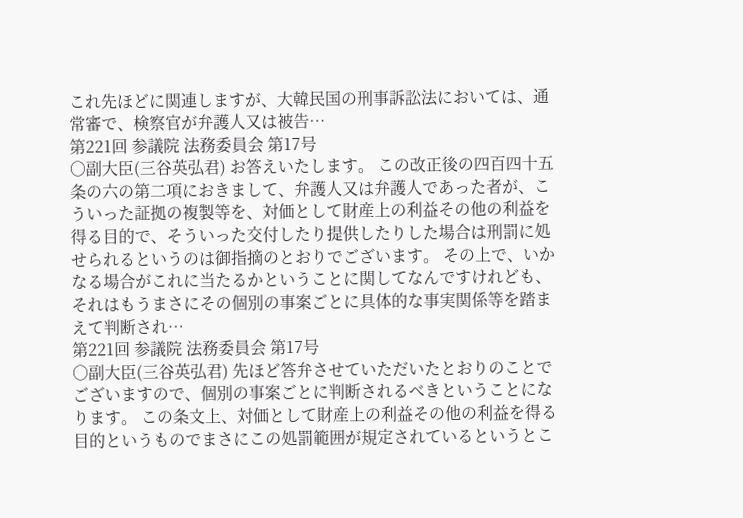これ先ほどに関連しますが、大韓民国の刑事訴訟法においては、通常審で、検察官が弁護人又は被告…
第221回 参議院 法務委員会 第17号
○副大臣(三谷英弘君) お答えいたします。 この改正後の四百四十五条の六の第二項におきまして、弁護人又は弁護人であった者が、こういった証拠の複製等を、対価として財産上の利益その他の利益を得る目的で、そういった交付したり提供したりした場合は刑罰に処せられるというのは御指摘のとおりでございます。 その上で、いかなる場合がこれに当たるかということに関してなんですけれども、それはもうまさにその個別の事案ごとに具体的な事実関係等を踏まえて判断され…
第221回 参議院 法務委員会 第17号
○副大臣(三谷英弘君) 先ほど答弁させていただいたとおりのことでございますので、個別の事案ごとに判断されるべきということになります。 この条文上、対価として財産上の利益その他の利益を得る目的というものでまさにこの処罰範囲が規定されているというとこ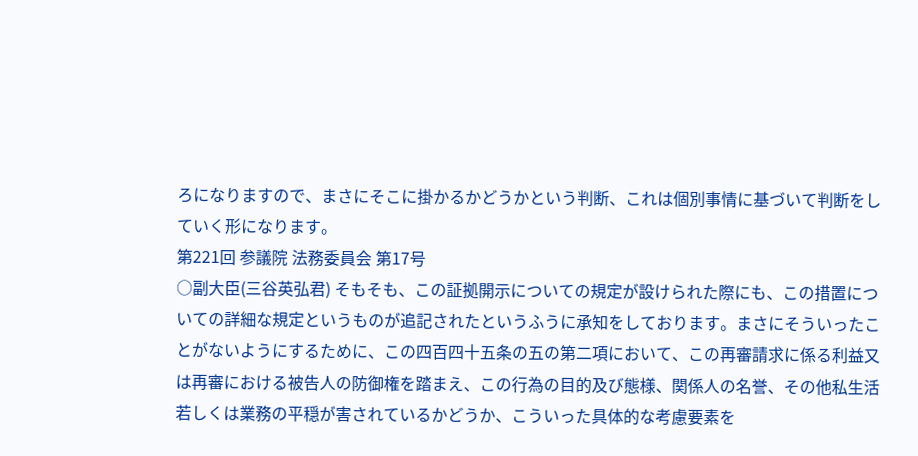ろになりますので、まさにそこに掛かるかどうかという判断、これは個別事情に基づいて判断をしていく形になります。
第221回 参議院 法務委員会 第17号
○副大臣(三谷英弘君) そもそも、この証拠開示についての規定が設けられた際にも、この措置についての詳細な規定というものが追記されたというふうに承知をしております。まさにそういったことがないようにするために、この四百四十五条の五の第二項において、この再審請求に係る利益又は再審における被告人の防御権を踏まえ、この行為の目的及び態様、関係人の名誉、その他私生活若しくは業務の平穏が害されているかどうか、こういった具体的な考慮要素を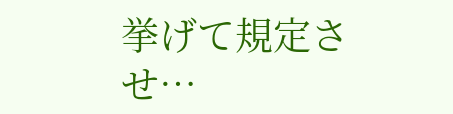挙げて規定させ…